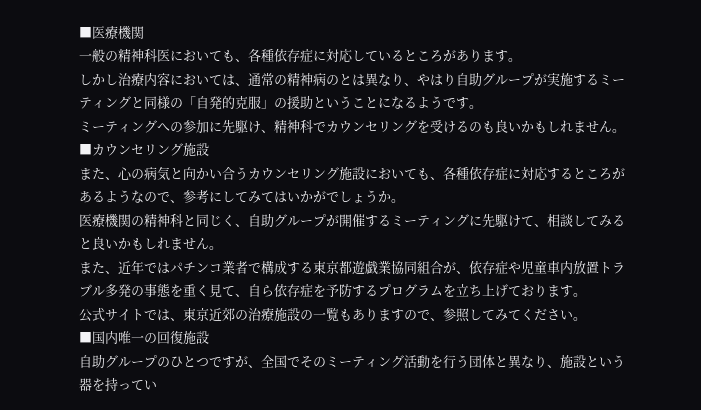■医療機関
一般の精神科医においても、各種依存症に対応しているところがあります。
しかし治療内容においては、通常の精神病のとは異なり、やはり自助グループが実施するミーティングと同様の「自発的克服」の援助ということになるようです。
ミーティングへの参加に先駆け、精神科でカウンセリングを受けるのも良いかもしれません。
■カウンセリング施設
また、心の病気と向かい合うカウンセリング施設においても、各種依存症に対応するところがあるようなので、参考にしてみてはいかがでしょうか。
医療機関の精神科と同じく、自助グループが開催するミーティングに先駆けて、相談してみると良いかもしれません。
また、近年ではパチンコ業者で構成する東京都遊戯業協同組合が、依存症や児童車内放置トラブル多発の事態を重く見て、自ら依存症を予防するプログラムを立ち上げております。
公式サイトでは、東京近郊の治療施設の一覧もありますので、参照してみてください。
■国内唯一の回復施設
自助グループのひとつですが、全国でそのミーティング活動を行う団体と異なり、施設という器を持ってい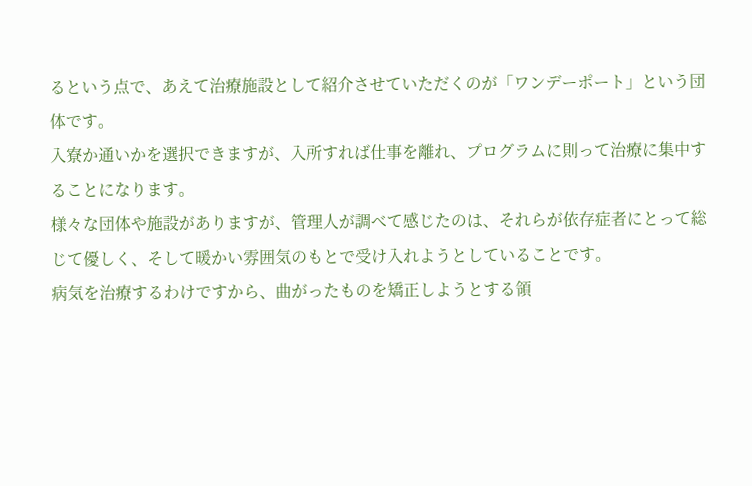るという点で、あえて治療施設として紹介させていただくのが「ワンデーポート」という団体です。
入寮か通いかを選択できますが、入所すれば仕事を離れ、プログラムに則って治療に集中することになります。
様々な団体や施設がありますが、管理人が調べて感じたのは、それらが依存症者にとって総じて優しく、そして暖かい雰囲気のもとで受け入れようとしていることです。
病気を治療するわけですから、曲がったものを矯正しようとする領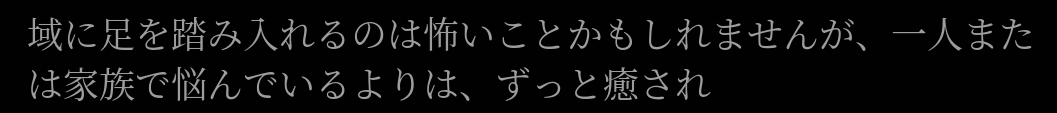域に足を踏み入れるのは怖いことかもしれませんが、一人または家族で悩んでいるよりは、ずっと癒され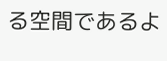る空間であるよ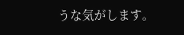うな気がします。